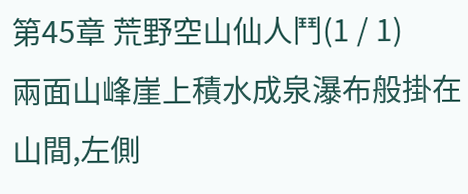第45章 荒野空山仙人鬥(1 / 1)
兩面山峰崖上積水成泉瀑布般掛在山間,左側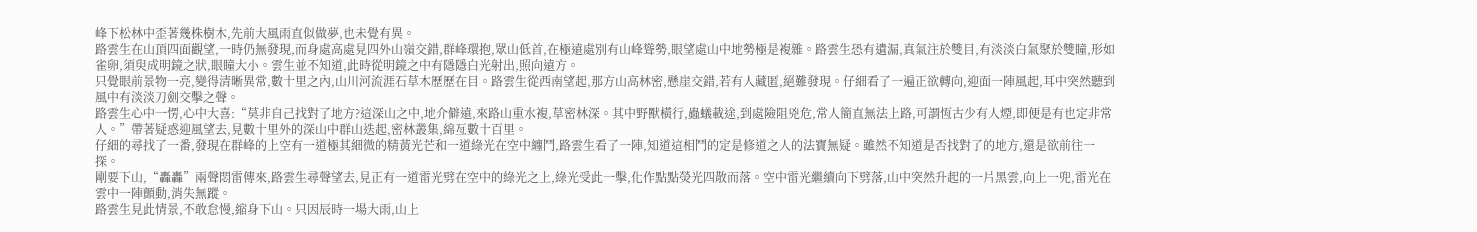峰下松林中歪著幾株樹木,先前大風雨直似做夢,也未覺有異。
路雲生在山頂四面觀望,一時仍無發現,而身處高處見四外山嶺交錯,群峰環抱,眾山低首,在極遠處別有山峰聳勢,眼望處山中地勢極是複雜。路雲生恐有遺漏,真氣注於雙目,有淡淡白氣聚於雙瞳,形如雀卵,須臾成明鏡之狀,眼瞳大小。雲生並不知道,此時從明鏡之中有隱隱白光射出,照向遠方。
只覺眼前景物一亮,變得清晰異常,數十里之內,山川河流涯石草木歷歷在目。路雲生從西南望起,那方山高林密,懸崖交錯,若有人藏匿,絕難發現。仔細看了一遍正欲轉向,迎面一陣風起,耳中突然聽到風中有淡淡刀劍交擊之聲。
路雲生心中一愣,心中大喜:“莫非自己找對了地方?這深山之中,地介僻遠,來路山重水複,草密林深。其中野獸橫行,蟲蟻載途,到處險阻兇危,常人簡直無法上路,可謂恆古少有人煙,即便是有也定非常人。”帶著疑惑迎風望去,見數十里外的深山中群山迭起,密林叢集,綿亙數十百里。
仔細的尋找了一番,發現在群峰的上空有一道極其細微的精黃光芒和一道綠光在空中纏鬥,路雲生看了一陣,知道這相鬥的定是修道之人的法寶無疑。雖然不知道是否找對了的地方,還是欲前往一探。
剛要下山,“轟轟”兩聲悶雷傳來,路雲生尋聲望去,見正有一道雷光劈在空中的綠光之上,綠光受此一擊,化作點點熒光四散而落。空中雷光繼續向下劈落,山中突然升起的一片黑雲,向上一兜,雷光在雲中一陣顫動,消失無蹤。
路雲生見此情景,不敢怠慢,縮身下山。只因辰時一場大雨,山上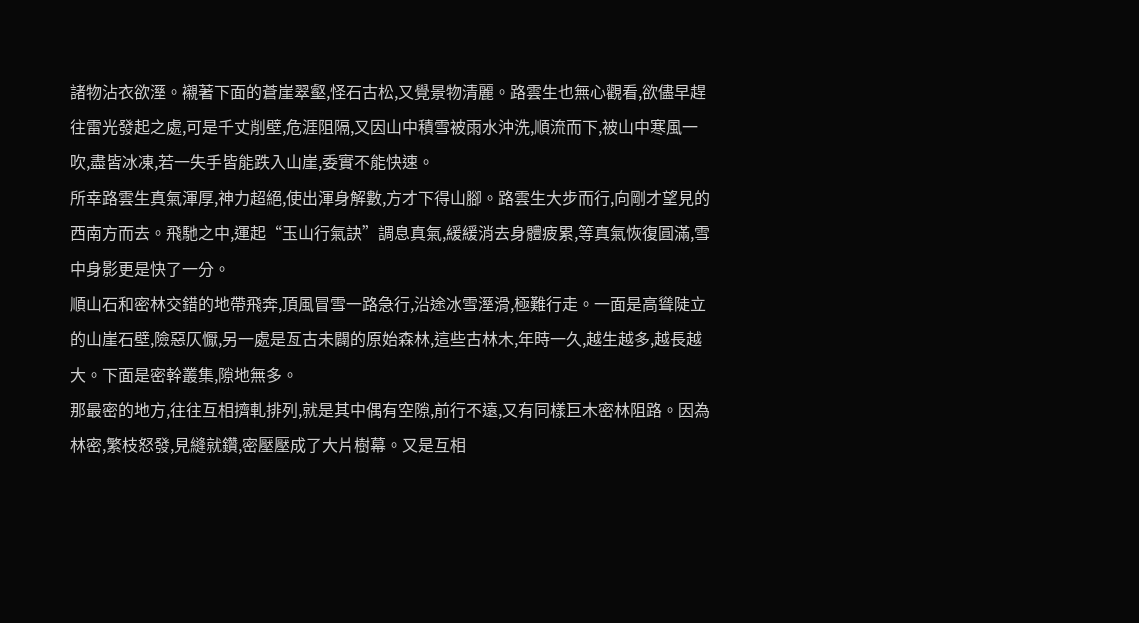諸物沾衣欲溼。襯著下面的蒼崖翠壑,怪石古松,又覺景物清麗。路雲生也無心觀看,欲儘早趕往雷光發起之處,可是千丈削壁,危涯阻隔,又因山中積雪被雨水沖洗,順流而下,被山中寒風一吹,盡皆冰凍,若一失手皆能跌入山崖,委實不能快速。
所幸路雲生真氣渾厚,神力超絕,使出渾身解數,方才下得山腳。路雲生大步而行,向剛才望見的西南方而去。飛馳之中,運起“玉山行氣訣”調息真氣,緩緩消去身體疲累,等真氣恢復圓滿,雪中身影更是快了一分。
順山石和密林交錯的地帶飛奔,頂風冒雪一路急行,沿途冰雪溼滑,極難行走。一面是高聳陡立的山崖石壁,險惡仄懨,另一處是亙古未闢的原始森林,這些古林木,年時一久,越生越多,越長越大。下面是密幹叢集,隙地無多。
那最密的地方,往往互相擠軋排列,就是其中偶有空隙,前行不遠,又有同樣巨木密林阻路。因為林密,繁枝怒發,見縫就鑽,密壓壓成了大片樹幕。又是互相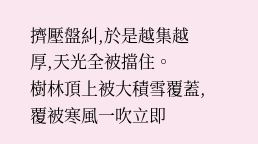擠壓盤糾,於是越集越厚,天光全被擋住。
樹林頂上被大積雪覆蓋,覆被寒風一吹立即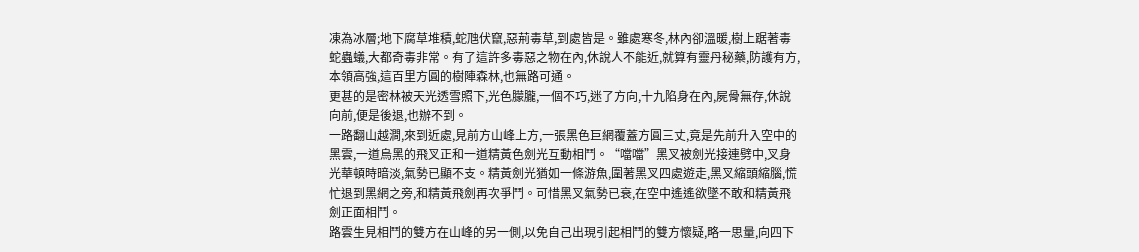凍為冰層;地下腐草堆積,蛇虺伏竄,惡荊毒草,到處皆是。雖處寒冬,林內卻溫暖,樹上踞著毒蛇蟲蟻,大都奇毒非常。有了這許多毒惡之物在內,休說人不能近,就算有靈丹秘藥,防護有方,本領高強,這百里方圓的樹陣森林,也無路可通。
更甚的是密林被天光透雪照下,光色朦朧,一個不巧,迷了方向,十九陷身在內,屍骨無存,休說向前,便是後退,也辦不到。
一路翻山越澗,來到近處,見前方山峰上方,一張黑色巨網覆蓋方圓三丈,竟是先前升入空中的黑雲,一道烏黑的飛叉正和一道精黃色劍光互動相鬥。“噹噹”黑叉被劍光接連劈中,叉身光華頓時暗淡,氣勢已顯不支。精黃劍光猶如一條游魚,圍著黑叉四處遊走,黑叉縮頭縮腦,慌忙退到黑網之旁,和精黃飛劍再次爭鬥。可惜黑叉氣勢已衰,在空中遙遙欲墜不敢和精黃飛劍正面相鬥。
路雲生見相鬥的雙方在山峰的另一側,以免自己出現引起相鬥的雙方懷疑,略一思量,向四下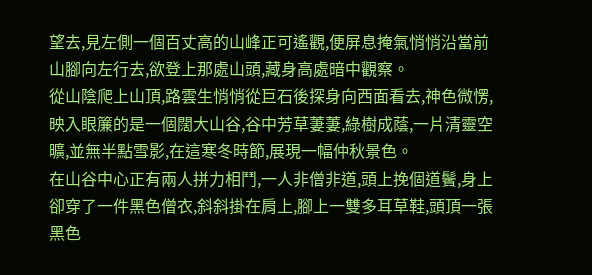望去,見左側一個百丈高的山峰正可遙觀,便屏息掩氣悄悄沿當前山腳向左行去,欲登上那處山頭,藏身高處暗中觀察。
從山陰爬上山頂,路雲生悄悄從巨石後探身向西面看去,神色微愣,映入眼簾的是一個闊大山谷,谷中芳草萋萋,綠樹成蔭,一片清靈空曠,並無半點雪影,在這寒冬時節,展現一幅仲秋景色。
在山谷中心正有兩人拼力相鬥,一人非僧非道,頭上挽個道鬢,身上卻穿了一件黑色僧衣,斜斜掛在肩上,腳上一雙多耳草鞋,頭頂一張黑色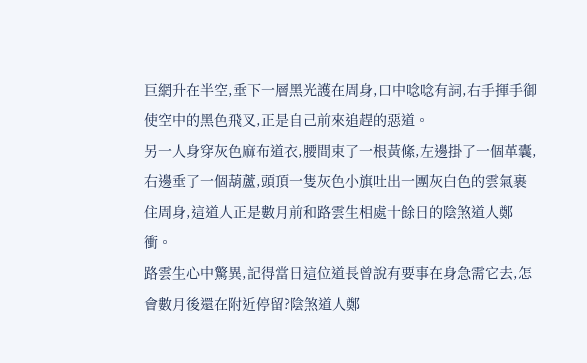巨網升在半空,垂下一層黑光護在周身,口中唸唸有詞,右手揮手御使空中的黑色飛叉,正是自己前來追趕的惡道。
另一人身穿灰色麻布道衣,腰間束了一根黃絛,左邊掛了一個革囊,右邊垂了一個葫蘆,頭頂一隻灰色小旗吐出一團灰白色的雲氣裹住周身,這道人正是數月前和路雲生相處十餘日的陰煞道人鄭衝。
路雲生心中驚異,記得當日這位道長曾說有要事在身急需它去,怎會數月後還在附近停留?陰煞道人鄭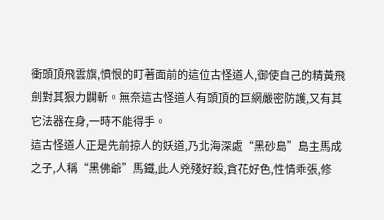衝頭頂飛雲旗,憤恨的盯著面前的這位古怪道人,御使自己的精黃飛劍對其狠力闢斬。無奈這古怪道人有頭頂的巨網嚴密防護,又有其它法器在身,一時不能得手。
這古怪道人正是先前掠人的妖道,乃北海深處“黑砂島”島主馬成之子,人稱“黑佛爺”馬鐵,此人兇殘好殺,貪花好色,性情乖張,修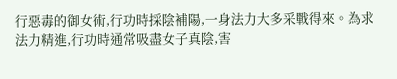行惡毒的御女術,行功時採陰補陽,一身法力大多采戰得來。為求法力精進,行功時通常吸盡女子真陰,害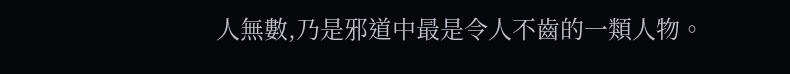人無數,乃是邪道中最是令人不齒的一類人物。